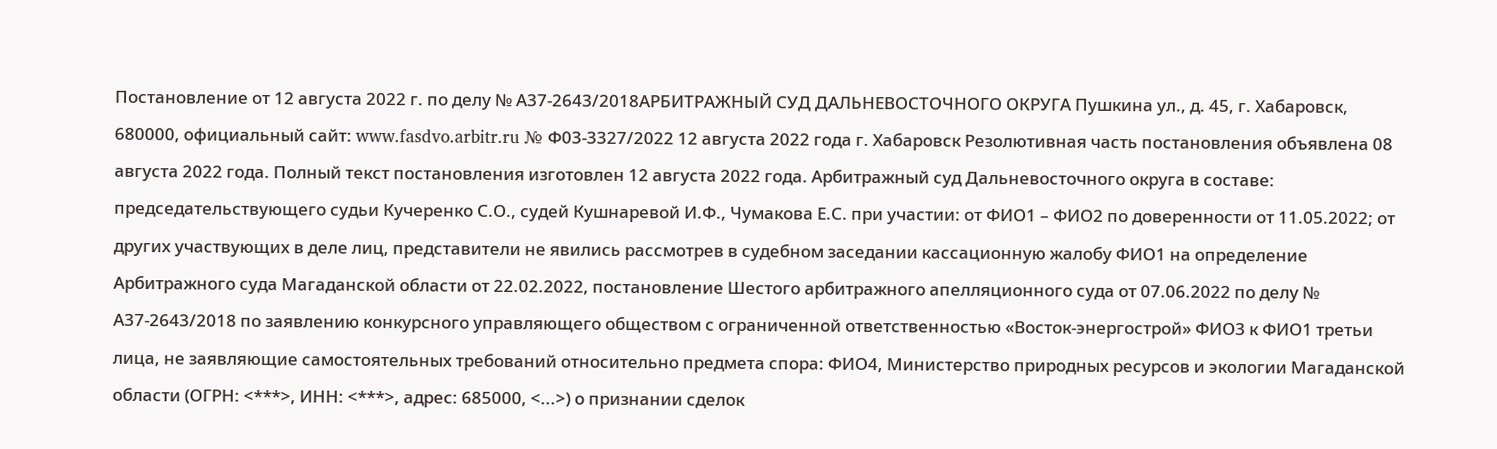Постановление от 12 августа 2022 г. по делу № А37-2643/2018АРБИТРАЖНЫЙ СУД ДАЛЬНЕВОСТОЧНОГО ОКРУГА Пушкина ул., д. 45, г. Хабаровск, 680000, официальный сайт: www.fasdvo.arbitr.ru № Ф03-3327/2022 12 августа 2022 года г. Хабаровск Резолютивная часть постановления объявлена 08 августа 2022 года. Полный текст постановления изготовлен 12 августа 2022 года. Арбитражный суд Дальневосточного округа в составе: председательствующего судьи Кучеренко С.О., судей Кушнаревой И.Ф., Чумакова Е.С. при участии: от ФИО1 – ФИО2 по доверенности от 11.05.2022; от других участвующих в деле лиц, представители не явились рассмотрев в судебном заседании кассационную жалобу ФИО1 на определение Арбитражного суда Магаданской области от 22.02.2022, постановление Шестого арбитражного апелляционного суда от 07.06.2022 по делу № А37-2643/2018 по заявлению конкурсного управляющего обществом с ограниченной ответственностью «Восток-энергострой» ФИО3 к ФИО1 третьи лица, не заявляющие самостоятельных требований относительно предмета спора: ФИО4, Министерство природных ресурсов и экологии Магаданской области (ОГРН: <***>, ИНН: <***>, адрес: 685000, <...>) о признании сделок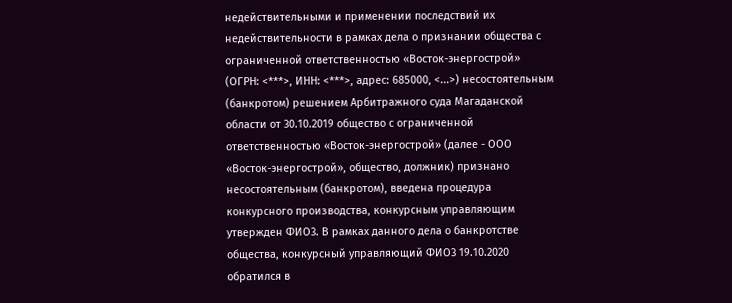недействительными и применении последствий их недействительности в рамках дела о признании общества с ограниченной ответственностью «Восток-энергострой» (ОГРН: <***>, ИНН: <***>, адрес: 685000, <...>) несостоятельным (банкротом) решением Арбитражного суда Магаданской области от 30.10.2019 общество с ограниченной ответственностью «Восток-энергострой» (далее - ООО «Восток-энергострой», общество, должник) признано несостоятельным (банкротом), введена процедура конкурсного производства, конкурсным управляющим утвержден ФИО3. В рамках данного дела о банкротстве общества, конкурсный управляющий ФИО3 19.10.2020 обратился в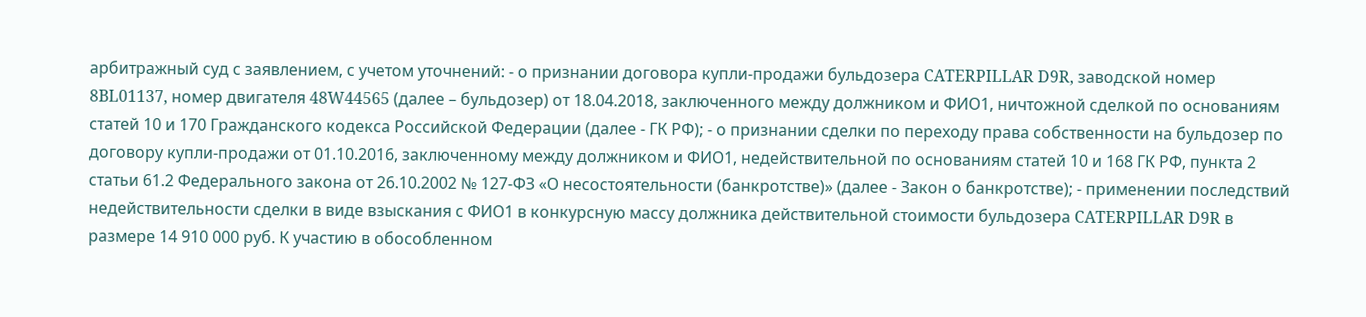арбитражный суд с заявлением, с учетом уточнений: - о признании договора купли-продажи бульдозера CATERPILLAR D9R, заводской номер 8BL01137, номер двигателя 48W44565 (далее – бульдозер) от 18.04.2018, заключенного между должником и ФИО1, ничтожной сделкой по основаниям статей 10 и 170 Гражданского кодекса Российской Федерации (далее - ГК РФ); - о признании сделки по переходу права собственности на бульдозер по договору купли-продажи от 01.10.2016, заключенному между должником и ФИО1, недействительной по основаниям статей 10 и 168 ГК РФ, пункта 2 статьи 61.2 Федерального закона от 26.10.2002 № 127-ФЗ «О несостоятельности (банкротстве)» (далее - Закон о банкротстве); - применении последствий недействительности сделки в виде взыскания с ФИО1 в конкурсную массу должника действительной стоимости бульдозера CATERPILLAR D9R в размере 14 910 000 руб. К участию в обособленном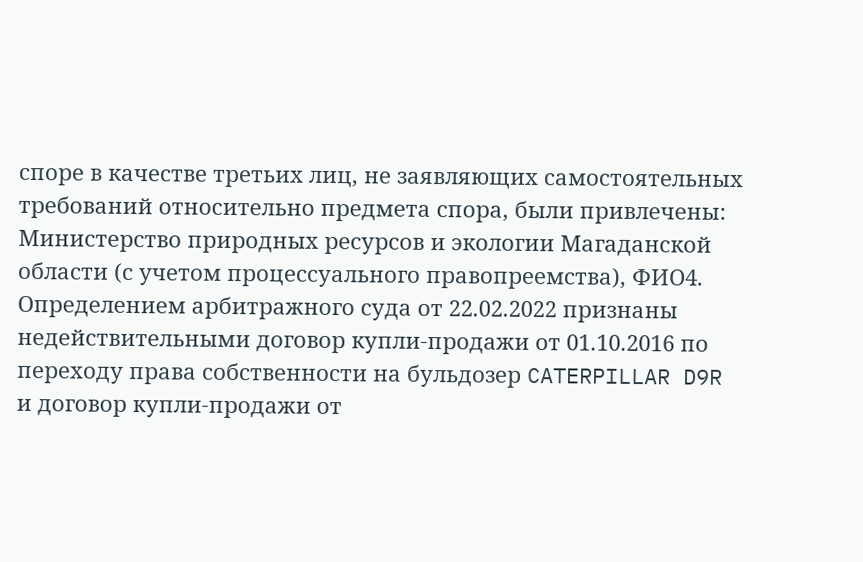споре в качестве третьих лиц, не заявляющих самостоятельных требований относительно предмета спора, были привлечены: Министерство природных ресурсов и экологии Магаданской области (с учетом процессуального правопреемства), ФИО4. Определением арбитражного суда от 22.02.2022 признаны недействительными договор купли-продажи от 01.10.2016 по переходу права собственности на бульдозер CATERPILLAR D9R и договор купли-продажи от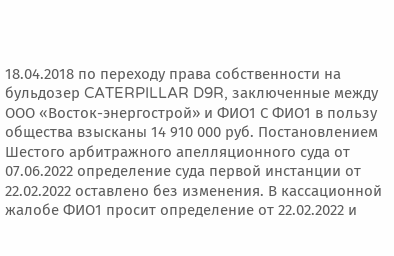18.04.2018 по переходу права собственности на бульдозер CATERPILLAR D9R, заключенные между ООО «Восток-энергострой» и ФИО1 С ФИО1 в пользу общества взысканы 14 910 000 руб. Постановлением Шестого арбитражного апелляционного суда от 07.06.2022 определение суда первой инстанции от 22.02.2022 оставлено без изменения. В кассационной жалобе ФИО1 просит определение от 22.02.2022 и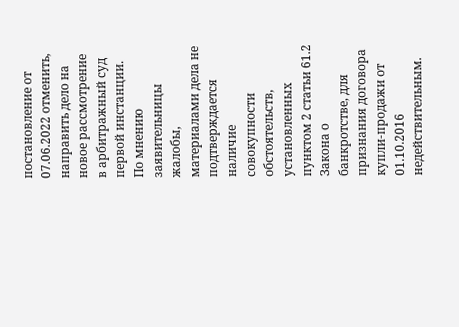постановление от 07.06.2022 отменить, направить дело на новое рассмотрение в арбитражный суд первой инстанции. По мнению заявительницы жалобы, материалами дела не подтверждается наличие совокупности обстоятельств, установленных пунктом 2 статьи 61.2 Закона о банкротстве, для признания договора купли-продажи от 01.10.2016 недействительным.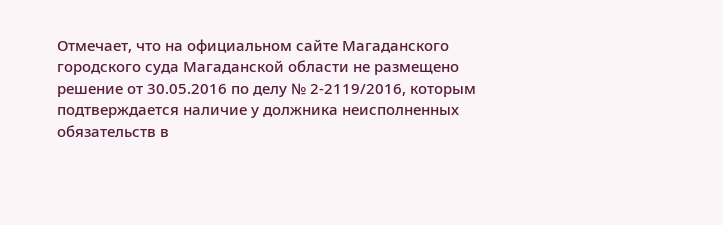Отмечает, что на официальном сайте Магаданского городского суда Магаданской области не размещено решение от 30.05.2016 по делу № 2-2119/2016, которым подтверждается наличие у должника неисполненных обязательств в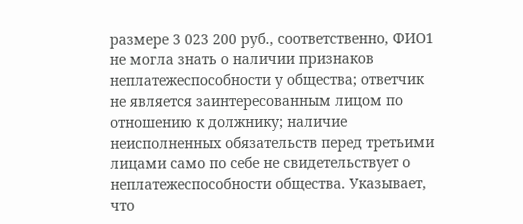размере 3 023 200 руб., соответственно, ФИО1 не могла знать о наличии признаков неплатежеспособности у общества; ответчик не является заинтересованным лицом по отношению к должнику; наличие неисполненных обязательств перед третьими лицами само по себе не свидетельствует о неплатежеспособности общества. Указывает, что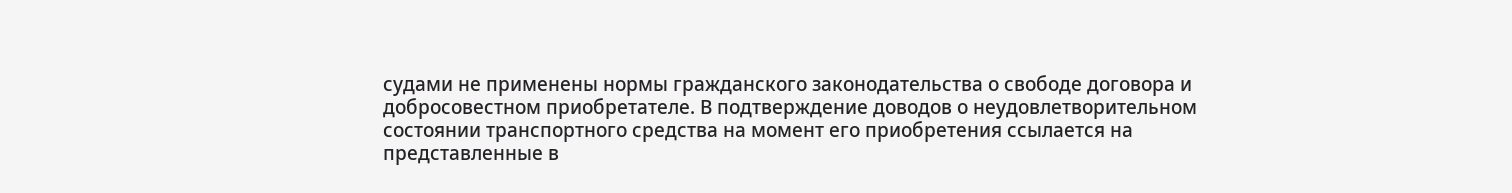судами не применены нормы гражданского законодательства о свободе договора и добросовестном приобретателе. В подтверждение доводов о неудовлетворительном состоянии транспортного средства на момент его приобретения ссылается на представленные в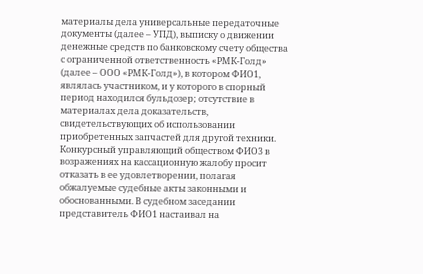материалы дела универсальные передаточные документы (далее – УПД), выписку о движении денежные средств по банковскому счету общества с ограниченной ответственность «РМК-Голд» (далее – ООО «РМК-Голд»), в котором ФИО1, являлась участником, и у которого в спорный период находился бульдозер; отсутствие в материалах дела доказательств, свидетельствующих об использовании приобретенных запчастей для другой техники. Конкурсный управляющий обществом ФИО3 в возражениях на кассационную жалобу просит отказать в ее удовлетворении, полагая обжалуемые судебные акты законными и обоснованными. В судебном заседании представитель ФИО1 настаивал на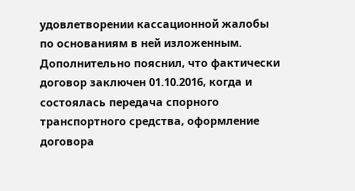удовлетворении кассационной жалобы по основаниям в ней изложенным. Дополнительно пояснил, что фактически договор заключен 01.10.2016, когда и состоялась передача спорного транспортного средства, оформление договора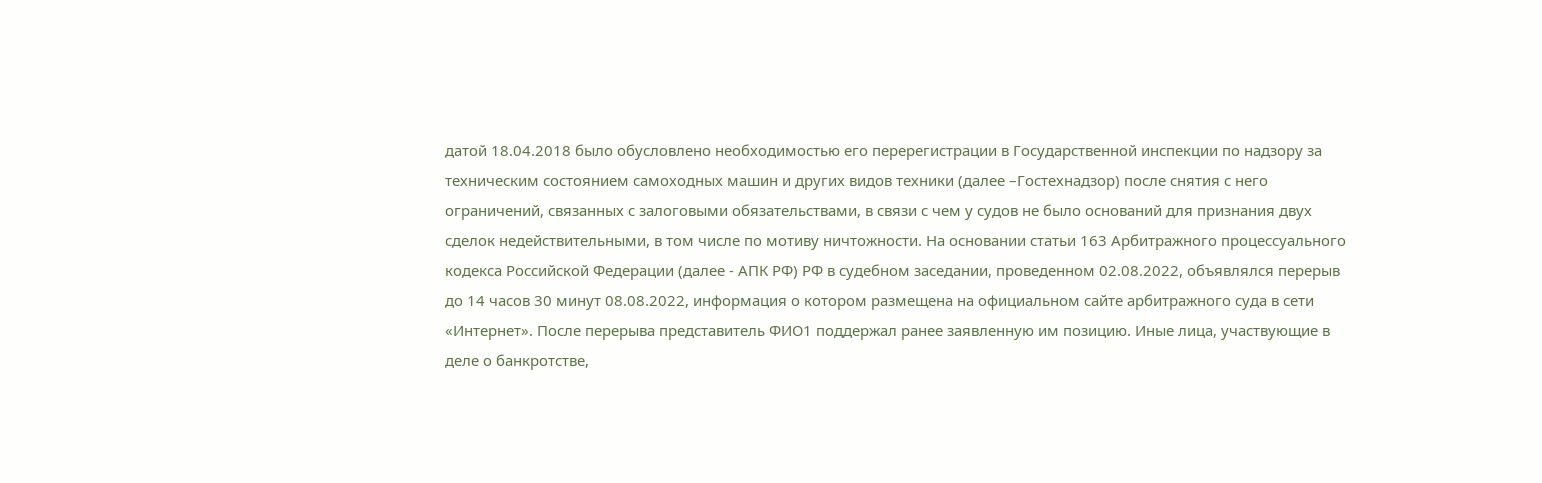датой 18.04.2018 было обусловлено необходимостью его перерегистрации в Государственной инспекции по надзору за техническим состоянием самоходных машин и других видов техники (далее –Гостехнадзор) после снятия с него ограничений, связанных с залоговыми обязательствами, в связи с чем у судов не было оснований для признания двух сделок недействительными, в том числе по мотиву ничтожности. На основании статьи 163 Арбитражного процессуального кодекса Российской Федерации (далее - АПК РФ) РФ в судебном заседании, проведенном 02.08.2022, объявлялся перерыв до 14 часов 30 минут 08.08.2022, информация о котором размещена на официальном сайте арбитражного суда в сети «Интернет». После перерыва представитель ФИО1 поддержал ранее заявленную им позицию. Иные лица, участвующие в деле о банкротстве,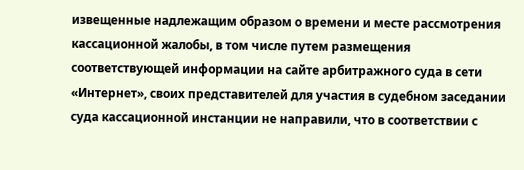извещенные надлежащим образом о времени и месте рассмотрения кассационной жалобы, в том числе путем размещения соответствующей информации на сайте арбитражного суда в сети «Интернет», своих представителей для участия в судебном заседании суда кассационной инстанции не направили, что в соответствии с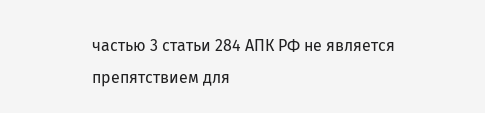частью 3 статьи 284 АПК РФ не является препятствием для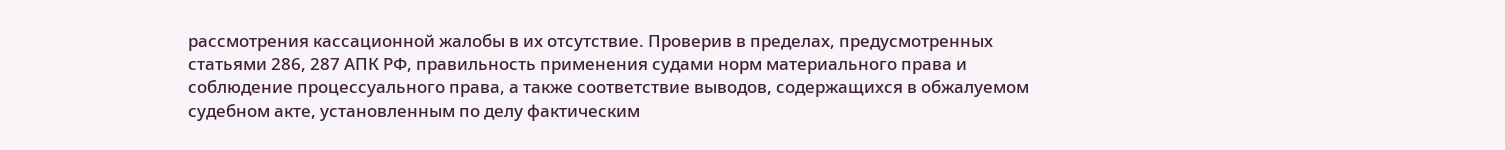рассмотрения кассационной жалобы в их отсутствие. Проверив в пределах, предусмотренных статьями 286, 287 АПК РФ, правильность применения судами норм материального права и соблюдение процессуального права, а также соответствие выводов, содержащихся в обжалуемом судебном акте, установленным по делу фактическим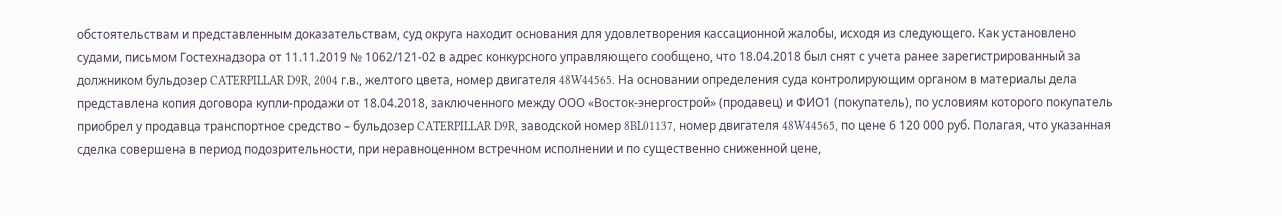обстоятельствам и представленным доказательствам, суд округа находит основания для удовлетворения кассационной жалобы, исходя из следующего. Как установлено судами, письмом Гостехнадзора от 11.11.2019 № 1062/121-02 в адрес конкурсного управляющего сообщено, что 18.04.2018 был снят с учета ранее зарегистрированный за должником бульдозер CATERPILLAR D9R, 2004 г.в., желтого цвета, номер двигателя 48W44565. На основании определения суда контролирующим органом в материалы дела представлена копия договора купли-продажи от 18.04.2018, заключенного между ООО «Восток-энергострой» (продавец) и ФИО1 (покупатель), по условиям которого покупатель приобрел у продавца транспортное средство – бульдозер CATERPILLAR D9R, заводской номер 8BL01137, номер двигателя 48W44565, по цене 6 120 000 руб. Полагая, что указанная сделка совершена в период подозрительности, при неравноценном встречном исполнении и по существенно сниженной цене,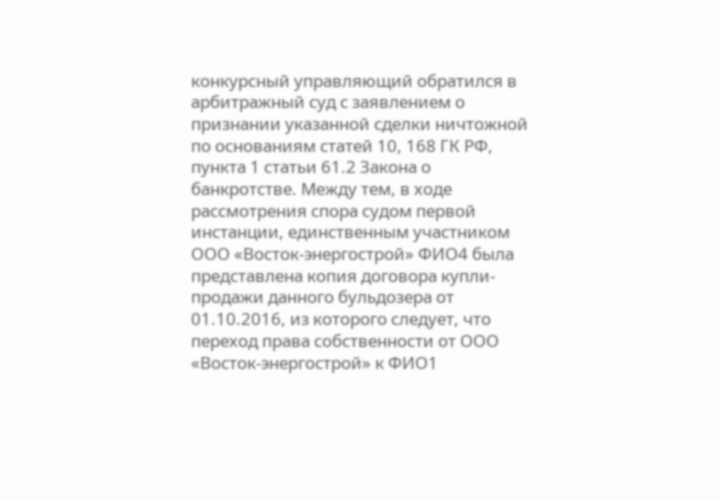конкурсный управляющий обратился в арбитражный суд с заявлением о признании указанной сделки ничтожной по основаниям статей 10, 168 ГК РФ, пункта 1 статьи 61.2 Закона о банкротстве. Между тем, в ходе рассмотрения спора судом первой инстанции, единственным участником ООО «Восток-энергострой» ФИО4 была представлена копия договора купли-продажи данного бульдозера от 01.10.2016, из которого следует, что переход права собственности от ООО «Восток-энергострой» к ФИО1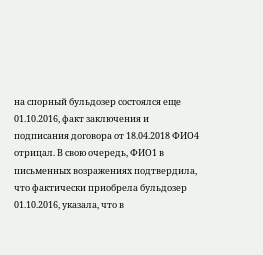на спорный бульдозер состоялся еще 01.10.2016, факт заключения и подписания договора от 18.04.2018 ФИО4 отрицал. В свою очередь, ФИО1 в письменных возражениях подтвердила, что фактически приобрела бульдозер 01.10.2016, указала, что в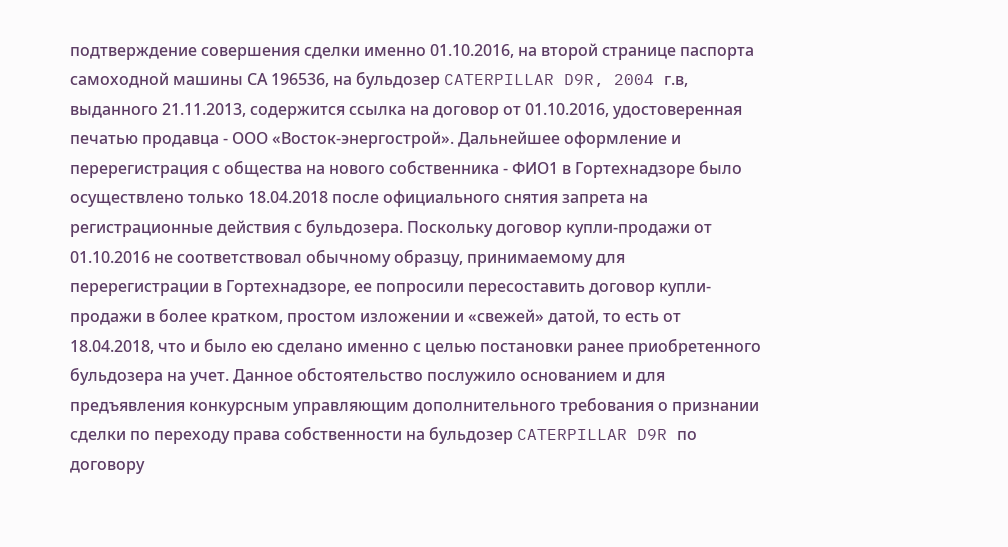подтверждение совершения сделки именно 01.10.2016, на второй странице паспорта самоходной машины СА 196536, на бульдозер CATERPILLAR D9R, 2004 г.в, выданного 21.11.2013, содержится ссылка на договор от 01.10.2016, удостоверенная печатью продавца - ООО «Восток-энергострой». Дальнейшее оформление и перерегистрация с общества на нового собственника - ФИО1 в Гортехнадзоре было осуществлено только 18.04.2018 после официального снятия запрета на регистрационные действия с бульдозера. Поскольку договор купли-продажи от 01.10.2016 не соответствовал обычному образцу, принимаемому для перерегистрации в Гортехнадзоре, ее попросили пересоставить договор купли-продажи в более кратком, простом изложении и «свежей» датой, то есть от 18.04.2018, что и было ею сделано именно с целью постановки ранее приобретенного бульдозера на учет. Данное обстоятельство послужило основанием и для предъявления конкурсным управляющим дополнительного требования о признании сделки по переходу права собственности на бульдозер CATERPILLAR D9R по договору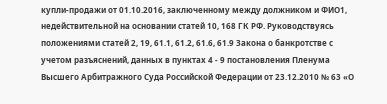купли-продажи от 01.10.2016, заключенному между должником и ФИО1, недействительной на основании статей 10, 168 ГК РФ. Руководствуясь положениями статей 2, 19, 61.1, 61.2, 61.6, 61.9 Закона о банкротстве с учетом разъяснений, данных в пунктах 4 - 9 постановления Пленума Высшего Арбитражного Суда Российской Федерации от 23.12.2010 № 63 «О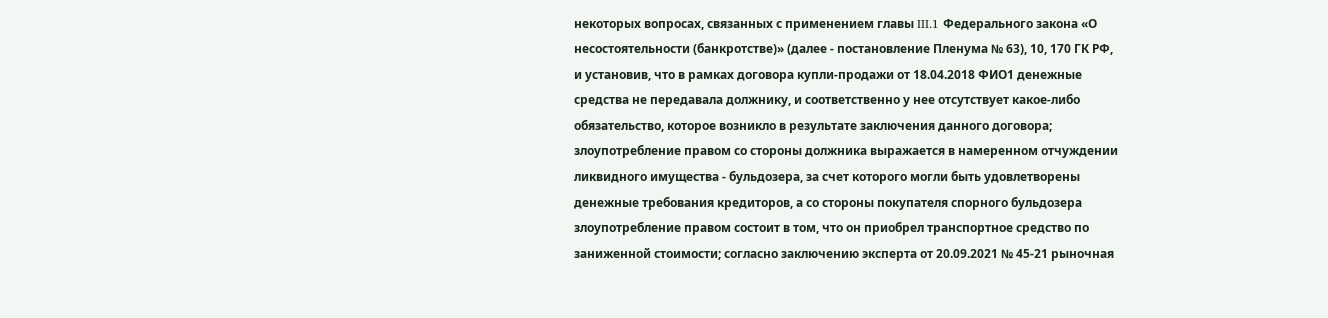некоторых вопросах, связанных с применением главы III.1 Федерального закона «О несостоятельности (банкротстве)» (далее - постановление Пленума № 63), 10, 170 ГК РФ, и установив, что в рамках договора купли-продажи от 18.04.2018 ФИО1 денежные средства не передавала должнику, и соответственно у нее отсутствует какое-либо обязательство, которое возникло в результате заключения данного договора; злоупотребление правом со стороны должника выражается в намеренном отчуждении ликвидного имущества - бульдозера, за счет которого могли быть удовлетворены денежные требования кредиторов, а со стороны покупателя спорного бульдозера злоупотребление правом состоит в том, что он приобрел транспортное средство по заниженной стоимости; согласно заключению эксперта от 20.09.2021 № 45-21 рыночная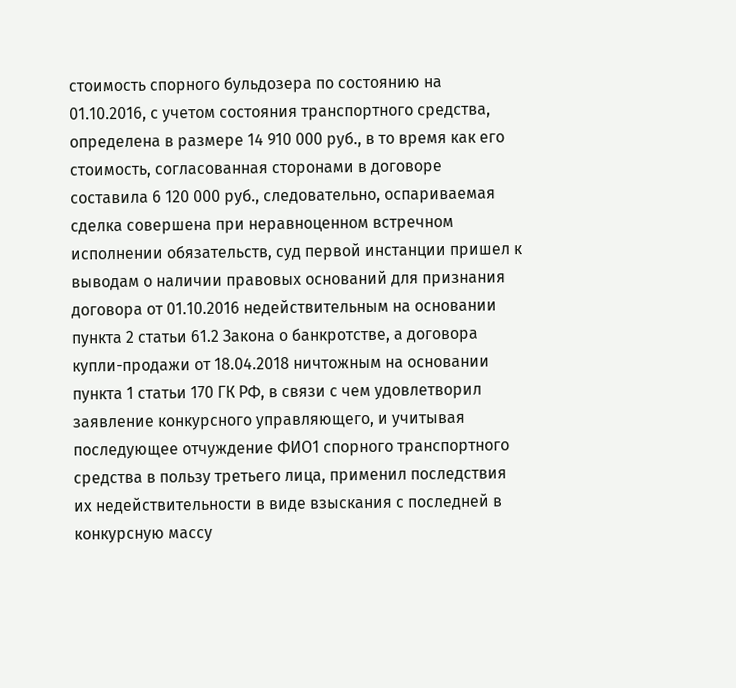стоимость спорного бульдозера по состоянию на 01.10.2016, с учетом состояния транспортного средства, определена в размере 14 910 000 руб., в то время как его стоимость, согласованная сторонами в договоре составила 6 120 000 руб., следовательно, оспариваемая сделка совершена при неравноценном встречном исполнении обязательств, суд первой инстанции пришел к выводам о наличии правовых оснований для признания договора от 01.10.2016 недействительным на основании пункта 2 статьи 61.2 Закона о банкротстве, а договора купли-продажи от 18.04.2018 ничтожным на основании пункта 1 статьи 170 ГК РФ, в связи с чем удовлетворил заявление конкурсного управляющего, и учитывая последующее отчуждение ФИО1 спорного транспортного средства в пользу третьего лица, применил последствия их недействительности в виде взыскания с последней в конкурсную массу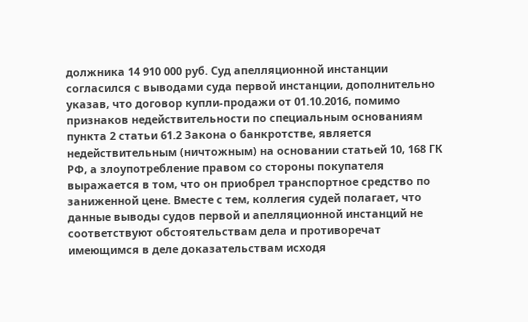должника 14 910 000 руб. Суд апелляционной инстанции согласился с выводами суда первой инстанции, дополнительно указав, что договор купли-продажи от 01.10.2016, помимо признаков недействительности по специальным основаниям пункта 2 статьи 61.2 Закона о банкротстве, является недействительным (ничтожным) на основании статьей 10, 168 ГК РФ, а злоупотребление правом со стороны покупателя выражается в том, что он приобрел транспортное средство по заниженной цене. Вместе с тем, коллегия судей полагает, что данные выводы судов первой и апелляционной инстанций не соответствуют обстоятельствам дела и противоречат имеющимся в деле доказательствам исходя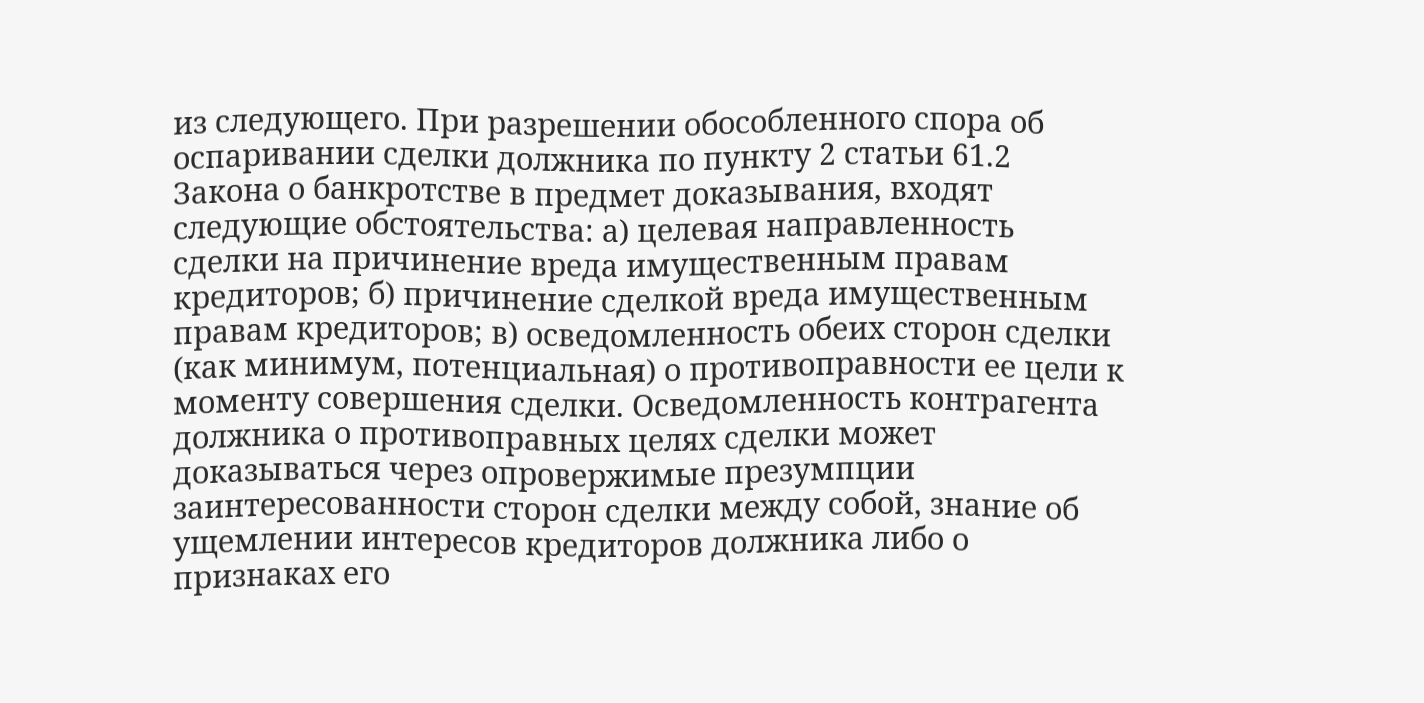из следующего. При разрешении обособленного спора об оспаривании сделки должника по пункту 2 статьи 61.2 Закона о банкротстве в предмет доказывания, входят следующие обстоятельства: а) целевая направленность сделки на причинение вреда имущественным правам кредиторов; б) причинение сделкой вреда имущественным правам кредиторов; в) осведомленность обеих сторон сделки (как минимум, потенциальная) о противоправности ее цели к моменту совершения сделки. Осведомленность контрагента должника о противоправных целях сделки может доказываться через опровержимые презумпции заинтересованности сторон сделки между собой, знание об ущемлении интересов кредиторов должника либо о признаках его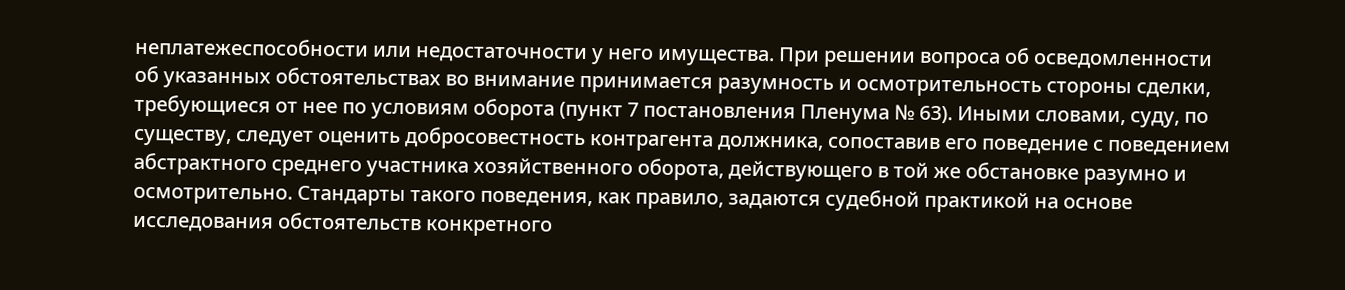неплатежеспособности или недостаточности у него имущества. При решении вопроса об осведомленности об указанных обстоятельствах во внимание принимается разумность и осмотрительность стороны сделки, требующиеся от нее по условиям оборота (пункт 7 постановления Пленума № 63). Иными словами, суду, по существу, следует оценить добросовестность контрагента должника, сопоставив его поведение с поведением абстрактного среднего участника хозяйственного оборота, действующего в той же обстановке разумно и осмотрительно. Стандарты такого поведения, как правило, задаются судебной практикой на основе исследования обстоятельств конкретного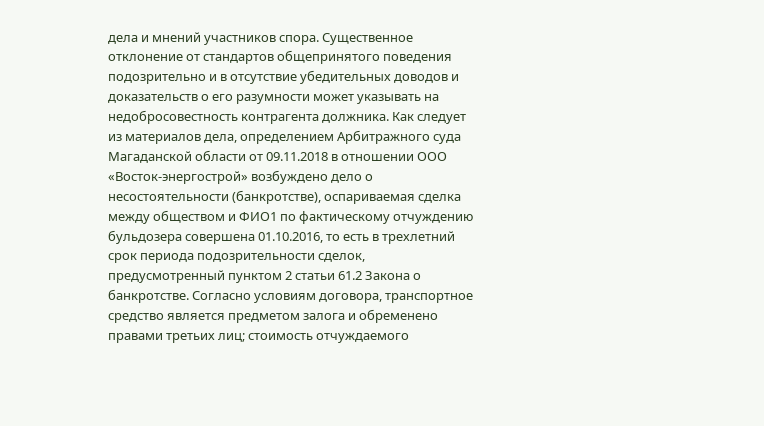дела и мнений участников спора. Существенное отклонение от стандартов общепринятого поведения подозрительно и в отсутствие убедительных доводов и доказательств о его разумности может указывать на недобросовестность контрагента должника. Как следует из материалов дела, определением Арбитражного суда Магаданской области от 09.11.2018 в отношении ООО «Восток-энергострой» возбуждено дело о несостоятельности (банкротстве), оспариваемая сделка между обществом и ФИО1 по фактическому отчуждению бульдозера совершена 01.10.2016, то есть в трехлетний срок периода подозрительности сделок, предусмотренный пунктом 2 статьи 61.2 Закона о банкротстве. Согласно условиям договора, транспортное средство является предметом залога и обременено правами третьих лиц; стоимость отчуждаемого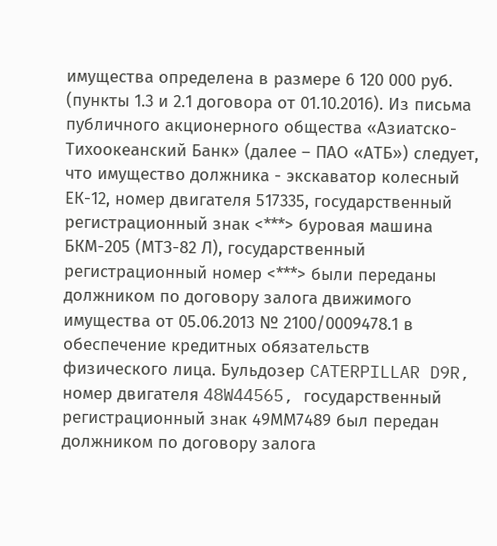имущества определена в размере 6 120 000 руб. (пункты 1.3 и 2.1 договора от 01.10.2016). Из письма публичного акционерного общества «Азиатско-Тихоокеанский Банк» (далее – ПАО «АТБ») следует, что имущество должника - экскаватор колесный ЕК-12, номер двигателя 517335, государственный регистрационный знак <***> буровая машина БКМ-205 (МТЗ-82 Л), государственный регистрационный номер <***> были переданы должником по договору залога движимого имущества от 05.06.2013 № 2100/0009478.1 в обеспечение кредитных обязательств физического лица. Бульдозер CATERPILLAR D9R, номер двигателя 48W44565, государственный регистрационный знак 49ММ7489 был передан должником по договору залога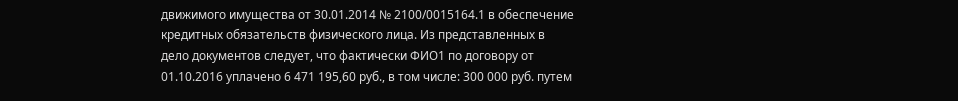движимого имущества от 30.01.2014 № 2100/0015164.1 в обеспечение кредитных обязательств физического лица. Из представленных в дело документов следует, что фактически ФИО1 по договору от 01.10.2016 уплачено 6 471 195,60 руб., в том числе: 300 000 руб. путем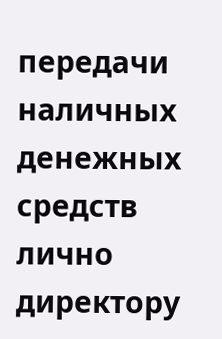передачи наличных денежных средств лично директору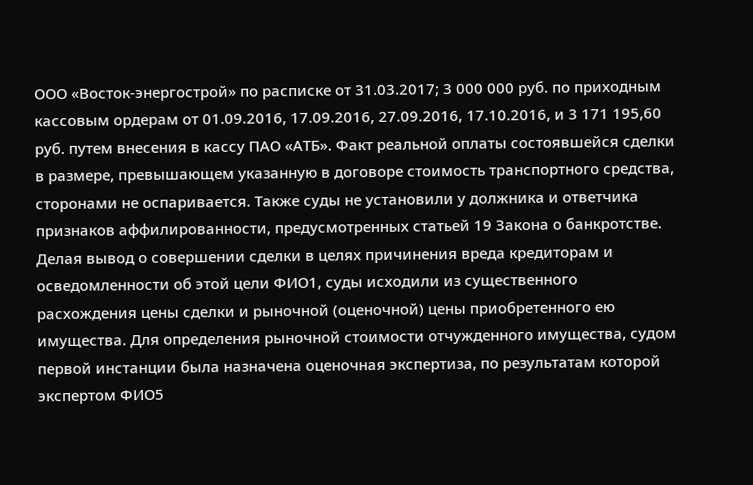ООО «Восток-энергострой» по расписке от 31.03.2017; 3 000 000 руб. по приходным кассовым ордерам от 01.09.2016, 17.09.2016, 27.09.2016, 17.10.2016, и 3 171 195,60 руб. путем внесения в кассу ПАО «АТБ». Факт реальной оплаты состоявшейся сделки в размере, превышающем указанную в договоре стоимость транспортного средства, сторонами не оспаривается. Также суды не установили у должника и ответчика признаков аффилированности, предусмотренных статьей 19 Закона о банкротстве. Делая вывод о совершении сделки в целях причинения вреда кредиторам и осведомленности об этой цели ФИО1, суды исходили из существенного расхождения цены сделки и рыночной (оценочной) цены приобретенного ею имущества. Для определения рыночной стоимости отчужденного имущества, судом первой инстанции была назначена оценочная экспертиза, по результатам которой экспертом ФИО5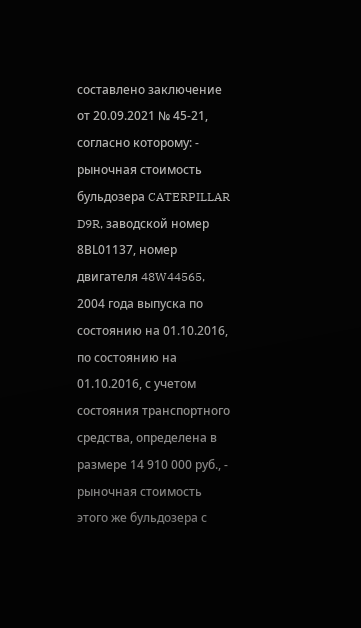составлено заключение от 20.09.2021 № 45-21, согласно которому: - рыночная стоимость бульдозера CATERPILLAR D9R, заводской номер 8ВL01137, номер двигателя 48W44565, 2004 года выпуска по состоянию на 01.10.2016, по состоянию на 01.10.2016, с учетом состояния транспортного средства, определена в размере 14 910 000 руб., - рыночная стоимость этого же бульдозера с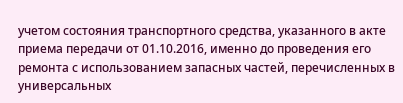учетом состояния транспортного средства, указанного в акте приема передачи от 01.10.2016, именно до проведения его ремонта с использованием запасных частей, перечисленных в универсальных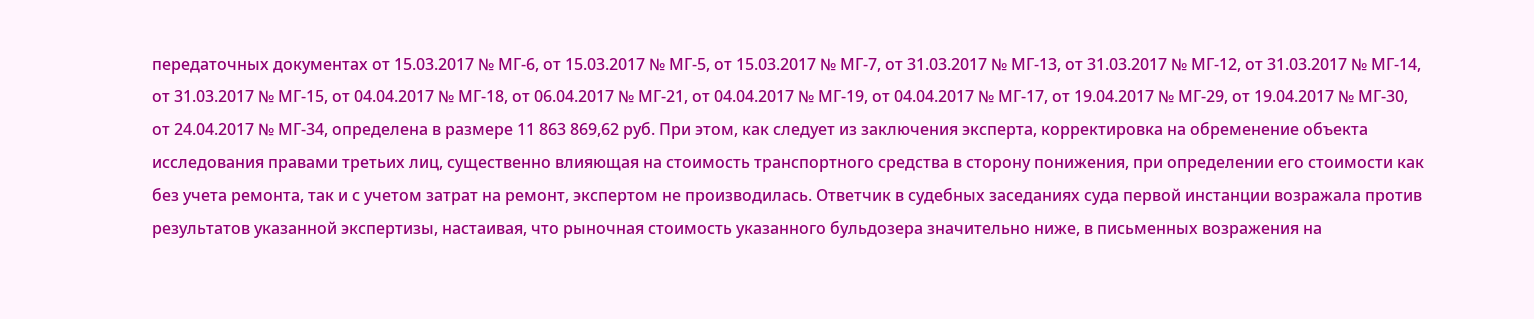передаточных документах от 15.03.2017 № МГ-6, от 15.03.2017 № МГ-5, от 15.03.2017 № МГ-7, от 31.03.2017 № МГ-13, от 31.03.2017 № МГ-12, от 31.03.2017 № МГ-14, от 31.03.2017 № МГ-15, от 04.04.2017 № МГ-18, от 06.04.2017 № МГ-21, от 04.04.2017 № МГ-19, от 04.04.2017 № МГ-17, от 19.04.2017 № МГ-29, от 19.04.2017 № МГ-30, от 24.04.2017 № МГ-34, определена в размере 11 863 869,62 руб. При этом, как следует из заключения эксперта, корректировка на обременение объекта исследования правами третьих лиц, существенно влияющая на стоимость транспортного средства в сторону понижения, при определении его стоимости как без учета ремонта, так и с учетом затрат на ремонт, экспертом не производилась. Ответчик в судебных заседаниях суда первой инстанции возражала против результатов указанной экспертизы, настаивая, что рыночная стоимость указанного бульдозера значительно ниже, в письменных возражения на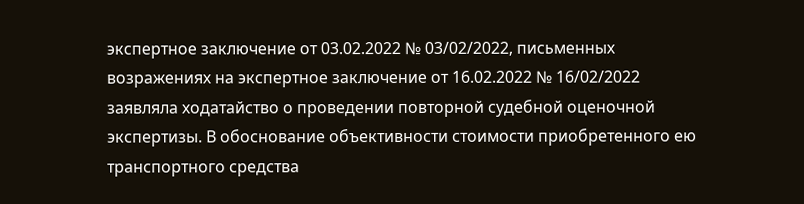экспертное заключение от 03.02.2022 № 03/02/2022, письменных возражениях на экспертное заключение от 16.02.2022 № 16/02/2022 заявляла ходатайство о проведении повторной судебной оценочной экспертизы. В обоснование объективности стоимости приобретенного ею транспортного средства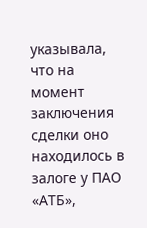указывала, что на момент заключения сделки оно находилось в залоге у ПАО «АТБ»,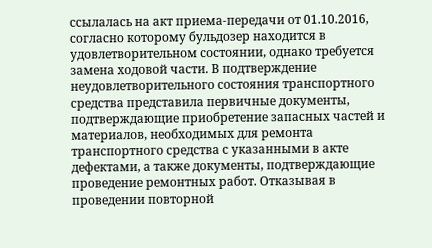ссылалась на акт приема-передачи от 01.10.2016, согласно которому бульдозер находится в удовлетворительном состоянии, однако требуется замена ходовой части. В подтверждение неудовлетворительного состояния транспортного средства представила первичные документы, подтверждающие приобретение запасных частей и материалов, необходимых для ремонта транспортного средства с указанными в акте дефектами, а также документы, подтверждающие проведение ремонтных работ. Отказывая в проведении повторной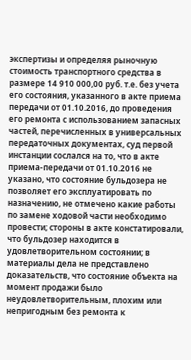экспертизы и определяя рыночную стоимость транспортного средства в размере 14 910 000,00 руб. т.е. без учета его состояния, указанного в акте приема передачи от 01.10.2016, до проведения его ремонта с использованием запасных частей, перечисленных в универсальных передаточных документах, суд первой инстанции сослался на то, что в акте приема-передачи от 01.10.2016 не указано, что состояние бульдозера не позволяет его эксплуатировать по назначению, не отмечено какие работы по замене ходовой части необходимо провести; стороны в акте констатировали, что бульдозер находится в удовлетворительном состоянии; в материалы дела не представлено доказательств, что состояние объекта на момент продажи было неудовлетворительным, плохим или непригодным без ремонта к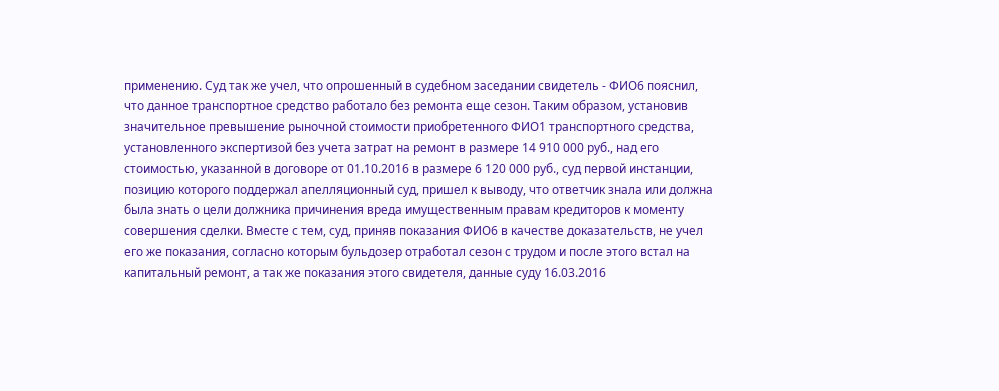применению. Суд так же учел, что опрошенный в судебном заседании свидетель - ФИО6 пояснил, что данное транспортное средство работало без ремонта еще сезон. Таким образом, установив значительное превышение рыночной стоимости приобретенного ФИО1 транспортного средства, установленного экспертизой без учета затрат на ремонт в размере 14 910 000 руб., над его стоимостью, указанной в договоре от 01.10.2016 в размере 6 120 000 руб., суд первой инстанции, позицию которого поддержал апелляционный суд, пришел к выводу, что ответчик знала или должна была знать о цели должника причинения вреда имущественным правам кредиторов к моменту совершения сделки. Вместе с тем, суд, приняв показания ФИО6 в качестве доказательств, не учел его же показания, согласно которым бульдозер отработал сезон с трудом и после этого встал на капитальный ремонт, а так же показания этого свидетеля, данные суду 16.03.2016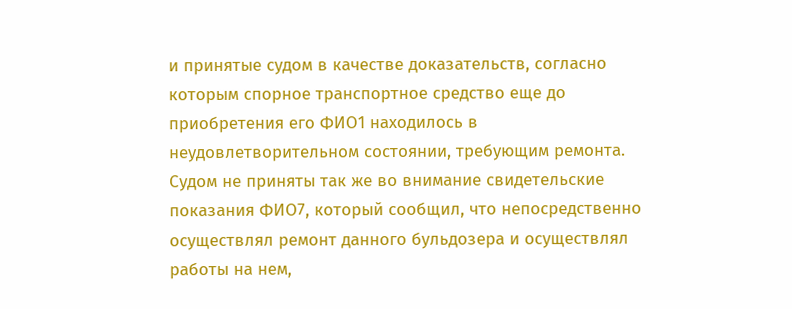и принятые судом в качестве доказательств, согласно которым спорное транспортное средство еще до приобретения его ФИО1 находилось в неудовлетворительном состоянии, требующим ремонта. Судом не приняты так же во внимание свидетельские показания ФИО7, который сообщил, что непосредственно осуществлял ремонт данного бульдозера и осуществлял работы на нем,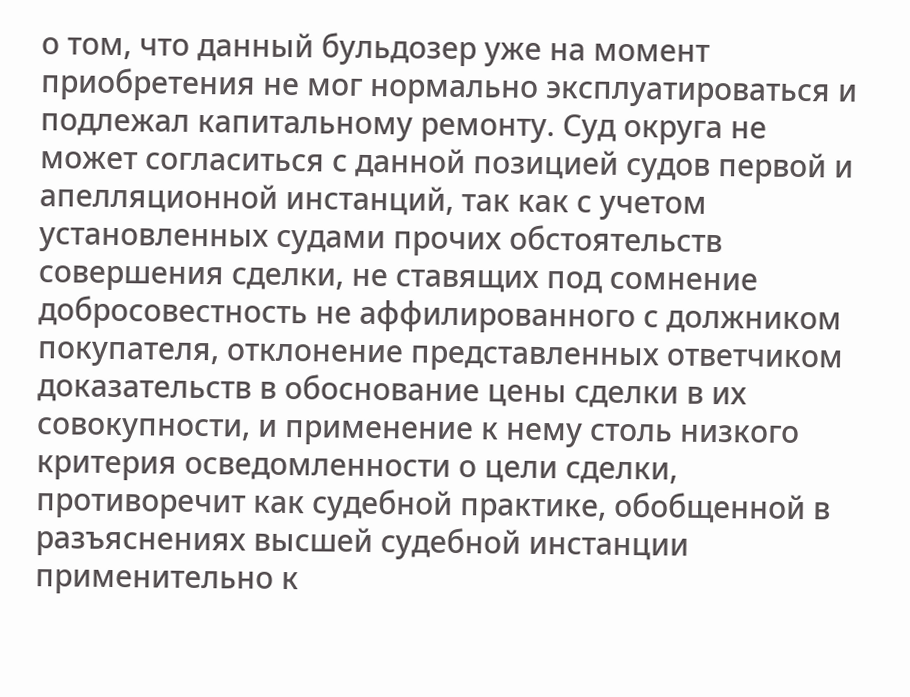о том, что данный бульдозер уже на момент приобретения не мог нормально эксплуатироваться и подлежал капитальному ремонту. Суд округа не может согласиться с данной позицией судов первой и апелляционной инстанций, так как с учетом установленных судами прочих обстоятельств совершения сделки, не ставящих под сомнение добросовестность не аффилированного с должником покупателя, отклонение представленных ответчиком доказательств в обоснование цены сделки в их совокупности, и применение к нему столь низкого критерия осведомленности о цели сделки, противоречит как судебной практике, обобщенной в разъяснениях высшей судебной инстанции применительно к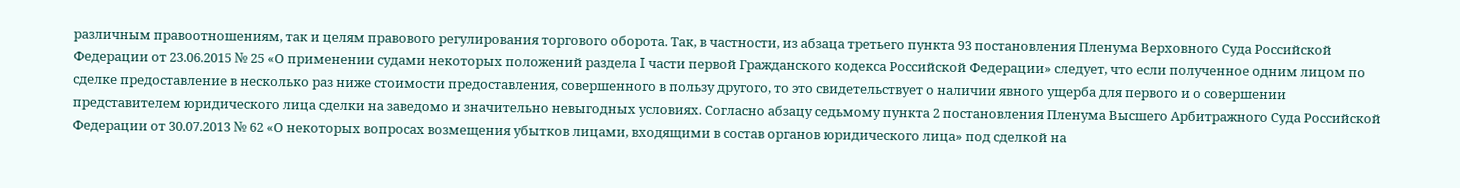различным правоотношениям, так и целям правового регулирования торгового оборота. Так, в частности, из абзаца третьего пункта 93 постановления Пленума Верховного Суда Российской Федерации от 23.06.2015 № 25 «О применении судами некоторых положений раздела I части первой Гражданского кодекса Российской Федерации» следует, что если полученное одним лицом по сделке предоставление в несколько раз ниже стоимости предоставления, совершенного в пользу другого, то это свидетельствует о наличии явного ущерба для первого и о совершении представителем юридического лица сделки на заведомо и значительно невыгодных условиях. Согласно абзацу седьмому пункта 2 постановления Пленума Высшего Арбитражного Суда Российской Федерации от 30.07.2013 № 62 «О некоторых вопросах возмещения убытков лицами, входящими в состав органов юридического лица» под сделкой на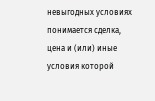невыгодных условиях понимается сделка, цена и (или) иные условия которой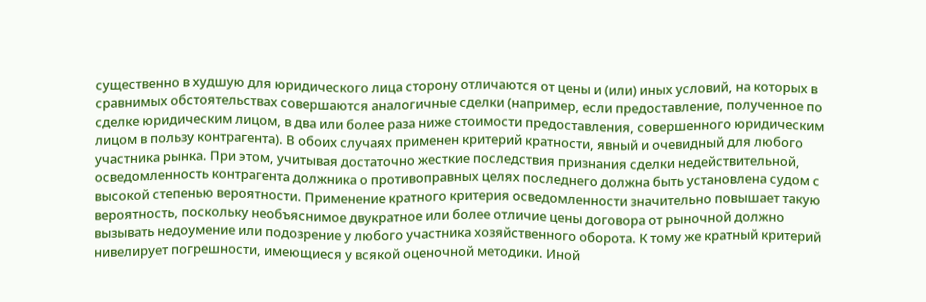существенно в худшую для юридического лица сторону отличаются от цены и (или) иных условий, на которых в сравнимых обстоятельствах совершаются аналогичные сделки (например, если предоставление, полученное по сделке юридическим лицом, в два или более раза ниже стоимости предоставления, совершенного юридическим лицом в пользу контрагента). В обоих случаях применен критерий кратности, явный и очевидный для любого участника рынка. При этом, учитывая достаточно жесткие последствия признания сделки недействительной, осведомленность контрагента должника о противоправных целях последнего должна быть установлена судом с высокой степенью вероятности. Применение кратного критерия осведомленности значительно повышает такую вероятность, поскольку необъяснимое двукратное или более отличие цены договора от рыночной должно вызывать недоумение или подозрение у любого участника хозяйственного оборота. К тому же кратный критерий нивелирует погрешности, имеющиеся у всякой оценочной методики. Иной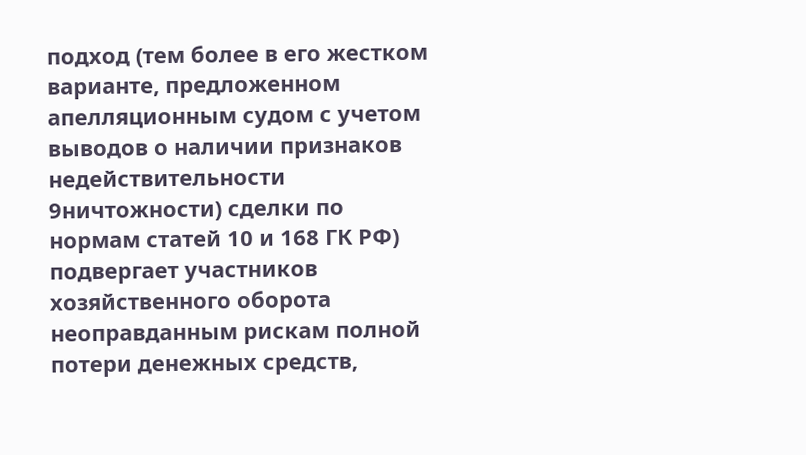подход (тем более в его жестком варианте, предложенном апелляционным судом с учетом выводов о наличии признаков недействительности 9ничтожности) сделки по нормам статей 10 и 168 ГК РФ) подвергает участников хозяйственного оборота неоправданным рискам полной потери денежных средств,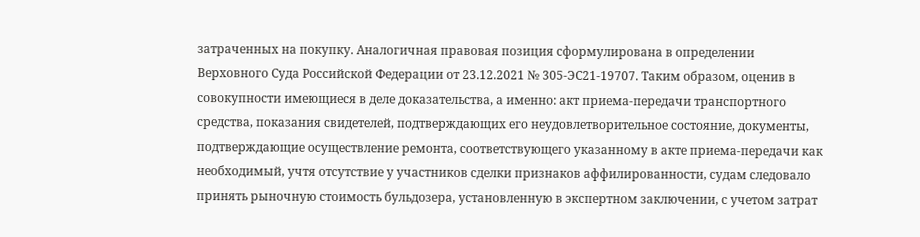затраченных на покупку. Аналогичная правовая позиция сформулирована в определении Верховного Суда Российской Федерации от 23.12.2021 № 305-ЭС21-19707. Таким образом, оценив в совокупности имеющиеся в деле доказательства, а именно: акт приема-передачи транспортного средства, показания свидетелей, подтверждающих его неудовлетворительное состояние, документы, подтверждающие осуществление ремонта, соответствующего указанному в акте приема-передачи как необходимый, учтя отсутствие у участников сделки признаков аффилированности, судам следовало принять рыночную стоимость бульдозера, установленную в экспертном заключении, с учетом затрат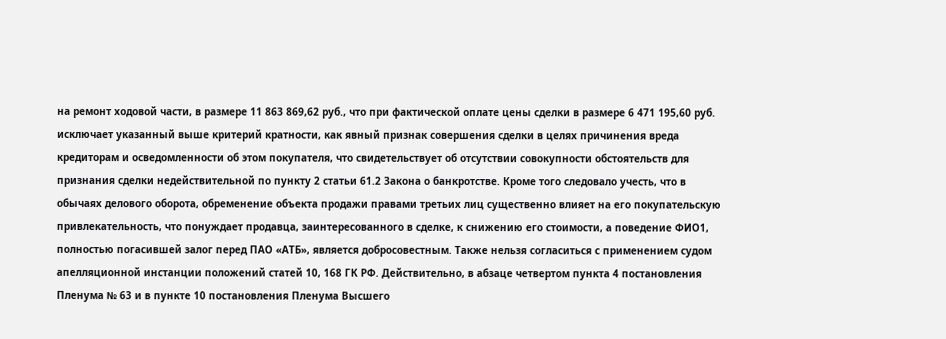на ремонт ходовой части, в размере 11 863 869,62 руб., что при фактической оплате цены сделки в размере 6 471 195,60 руб. исключает указанный выше критерий кратности, как явный признак совершения сделки в целях причинения вреда кредиторам и осведомленности об этом покупателя, что свидетельствует об отсутствии совокупности обстоятельств для признания сделки недействительной по пункту 2 статьи 61.2 Закона о банкротстве. Кроме того следовало учесть, что в обычаях делового оборота, обременение объекта продажи правами третьих лиц существенно влияет на его покупательскую привлекательность, что понуждает продавца, заинтересованного в сделке, к снижению его стоимости, а поведение ФИО1, полностью погасившей залог перед ПАО «АТБ», является добросовестным. Также нельзя согласиться с применением судом апелляционной инстанции положений статей 10, 168 ГК РФ. Действительно, в абзаце четвертом пункта 4 постановления Пленума № 63 и в пункте 10 постановления Пленума Высшего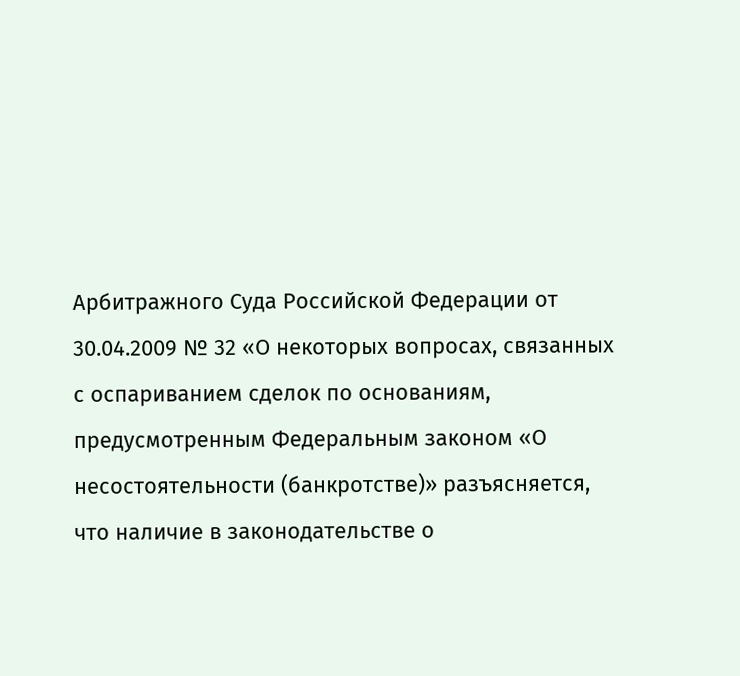Арбитражного Суда Российской Федерации от 30.04.2009 № 32 «О некоторых вопросах, связанных с оспариванием сделок по основаниям, предусмотренным Федеральным законом «О несостоятельности (банкротстве)» разъясняется, что наличие в законодательстве о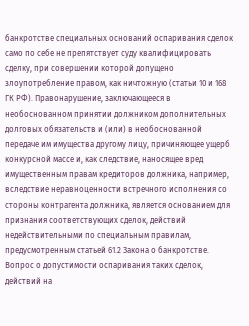банкротстве специальных оснований оспаривания сделок само по себе не препятствует суду квалифицировать сделку, при совершении которой допущено злоупотребление правом, как ничтожную (статьи 10 и 168 ГК РФ). Правонарушение, заключающееся в необоснованном принятии должником дополнительных долговых обязательств и (или) в необоснованной передаче им имущества другому лицу, причиняющее ущерб конкурсной массе и, как следствие, наносящее вред имущественным правам кредиторов должника, например, вследствие неравноценности встречного исполнения со стороны контрагента должника, является основанием для признания соответствующих сделок, действий недействительными по специальным правилам, предусмотренным статьей 61.2 Закона о банкротстве. Вопрос о допустимости оспаривания таких сделок, действий на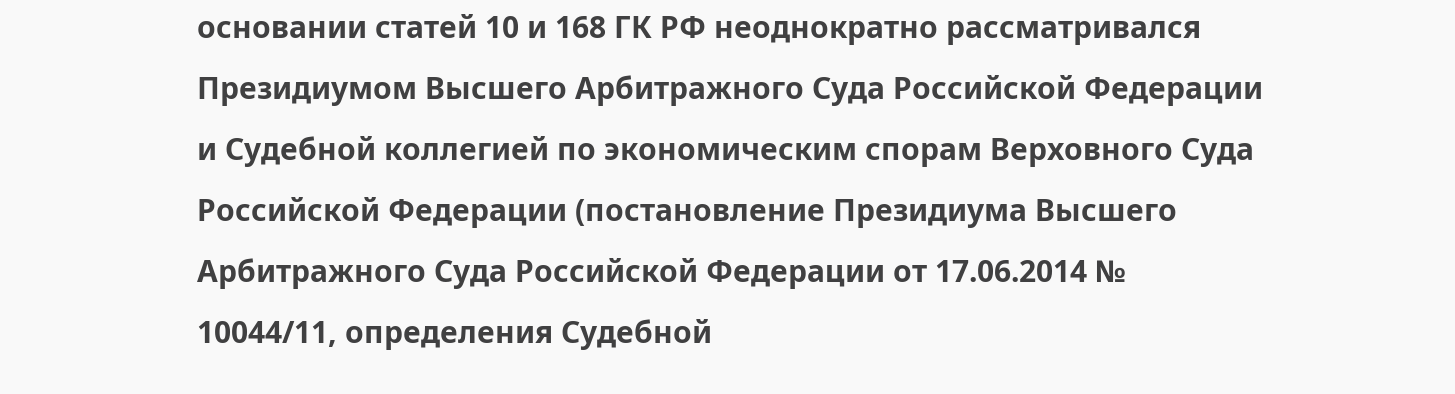основании статей 10 и 168 ГК РФ неоднократно рассматривался Президиумом Высшего Арбитражного Суда Российской Федерации и Судебной коллегией по экономическим спорам Верховного Суда Российской Федерации (постановление Президиума Высшего Арбитражного Суда Российской Федерации от 17.06.2014 № 10044/11, определения Судебной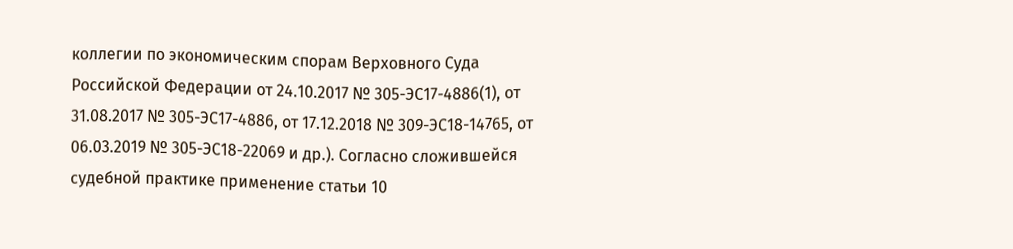коллегии по экономическим спорам Верховного Суда Российской Федерации от 24.10.2017 № 305-ЭС17-4886(1), от 31.08.2017 № 305-ЭС17-4886, от 17.12.2018 № 309-ЭС18-14765, от 06.03.2019 № 305-ЭС18-22069 и др.). Согласно сложившейся судебной практике применение статьи 10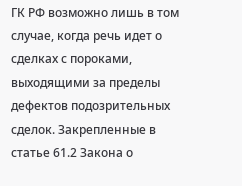ГК РФ возможно лишь в том случае, когда речь идет о сделках с пороками, выходящими за пределы дефектов подозрительных сделок. Закрепленные в статье 61.2 Закона о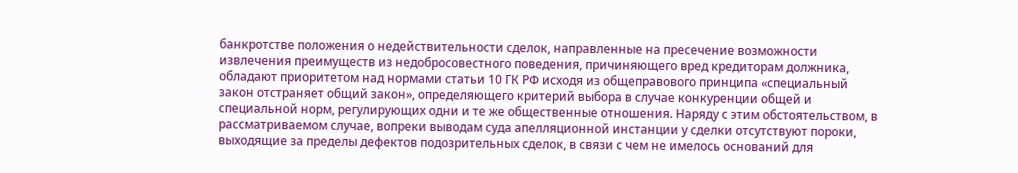банкротстве положения о недействительности сделок, направленные на пресечение возможности извлечения преимуществ из недобросовестного поведения, причиняющего вред кредиторам должника, обладают приоритетом над нормами статьи 10 ГК РФ исходя из общеправового принципа «специальный закон отстраняет общий закон», определяющего критерий выбора в случае конкуренции общей и специальной норм, регулирующих одни и те же общественные отношения. Наряду с этим обстоятельством, в рассматриваемом случае, вопреки выводам суда апелляционной инстанции у сделки отсутствуют пороки, выходящие за пределы дефектов подозрительных сделок, в связи с чем не имелось оснований для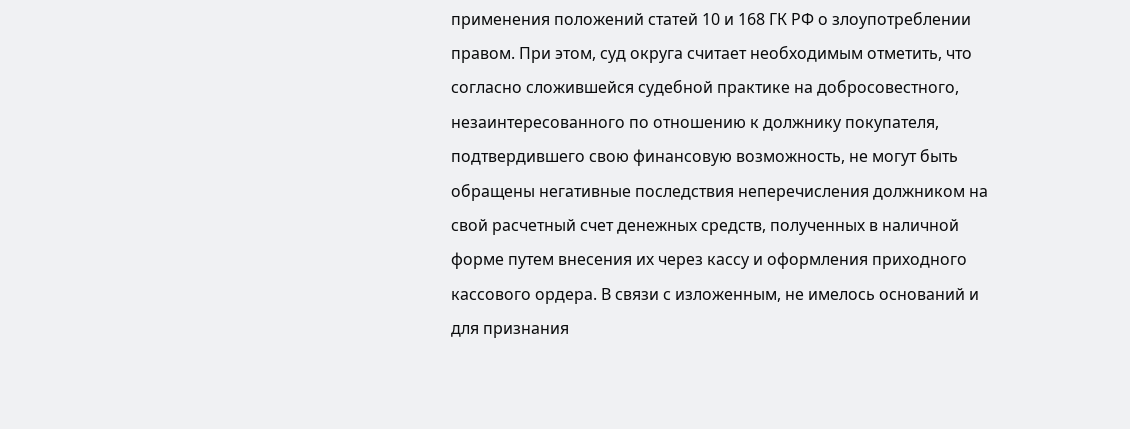применения положений статей 10 и 168 ГК РФ о злоупотреблении правом. При этом, суд округа считает необходимым отметить, что согласно сложившейся судебной практике на добросовестного, незаинтересованного по отношению к должнику покупателя, подтвердившего свою финансовую возможность, не могут быть обращены негативные последствия неперечисления должником на свой расчетный счет денежных средств, полученных в наличной форме путем внесения их через кассу и оформления приходного кассового ордера. В связи с изложенным, не имелось оснований и для признания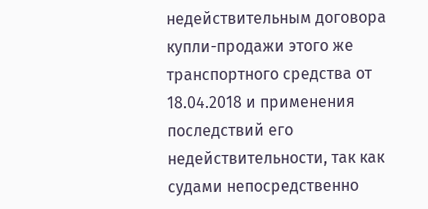недействительным договора купли-продажи этого же транспортного средства от 18.04.2018 и применения последствий его недействительности, так как судами непосредственно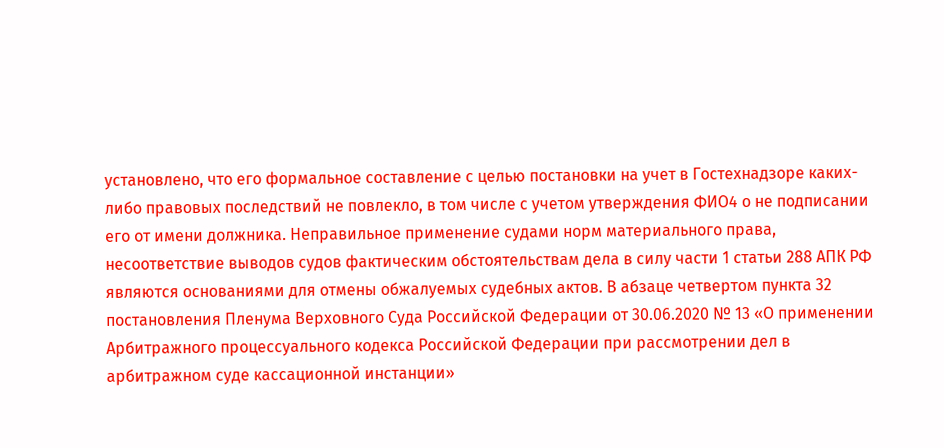установлено, что его формальное составление с целью постановки на учет в Гостехнадзоре каких-либо правовых последствий не повлекло, в том числе с учетом утверждения ФИО4 о не подписании его от имени должника. Неправильное применение судами норм материального права, несоответствие выводов судов фактическим обстоятельствам дела в силу части 1 статьи 288 АПК РФ являются основаниями для отмены обжалуемых судебных актов. В абзаце четвертом пункта 32 постановления Пленума Верховного Суда Российской Федерации от 30.06.2020 № 13 «О применении Арбитражного процессуального кодекса Российской Федерации при рассмотрении дел в арбитражном суде кассационной инстанции»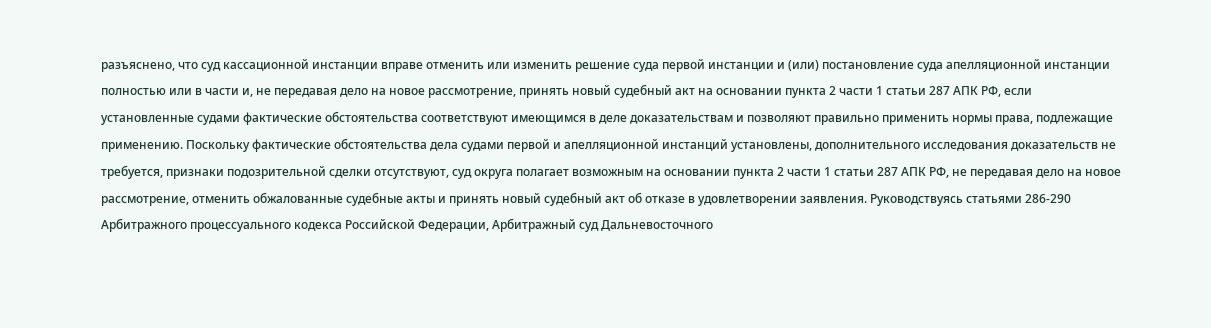разъяснено, что суд кассационной инстанции вправе отменить или изменить решение суда первой инстанции и (или) постановление суда апелляционной инстанции полностью или в части и, не передавая дело на новое рассмотрение, принять новый судебный акт на основании пункта 2 части 1 статьи 287 АПК РФ, если установленные судами фактические обстоятельства соответствуют имеющимся в деле доказательствам и позволяют правильно применить нормы права, подлежащие применению. Поскольку фактические обстоятельства дела судами первой и апелляционной инстанций установлены, дополнительного исследования доказательств не требуется, признаки подозрительной сделки отсутствуют, суд округа полагает возможным на основании пункта 2 части 1 статьи 287 АПК РФ, не передавая дело на новое рассмотрение, отменить обжалованные судебные акты и принять новый судебный акт об отказе в удовлетворении заявления. Руководствуясь статьями 286-290 Арбитражного процессуального кодекса Российской Федерации, Арбитражный суд Дальневосточного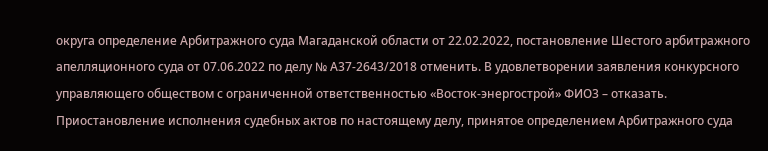округа определение Арбитражного суда Магаданской области от 22.02.2022, постановление Шестого арбитражного апелляционного суда от 07.06.2022 по делу № А37-2643/2018 отменить. В удовлетворении заявления конкурсного управляющего обществом с ограниченной ответственностью «Восток-энергострой» ФИО3 – отказать. Приостановление исполнения судебных актов по настоящему делу, принятое определением Арбитражного суда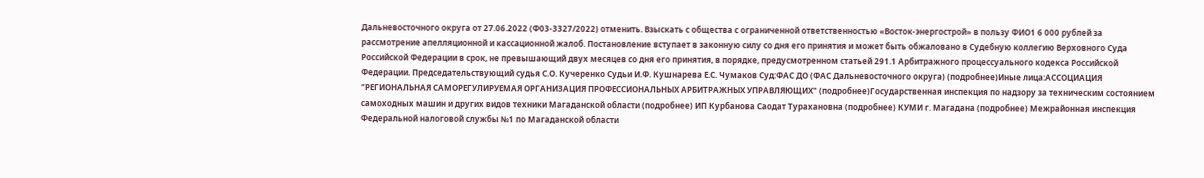Дальневосточного округа от 27.06.2022 (Ф03-3327/2022) отменить. Взыскать с общества с ограниченной ответственностью «Восток-энергострой» в пользу ФИО1 6 000 рублей за рассмотрение апелляционной и кассационной жалоб. Постановление вступает в законную силу со дня его принятия и может быть обжаловано в Судебную коллегию Верховного Суда Российской Федерации в срок, не превышающий двух месяцев со дня его принятия, в порядке, предусмотренном статьей 291.1 Арбитражного процессуального кодекса Российской Федерации. Председательствующий судья С.О. Кучеренко Судьи И.Ф. Кушнарева Е.С. Чумаков Суд:ФАС ДО (ФАС Дальневосточного округа) (подробнее)Иные лица:АССОЦИАЦИЯ "РЕГИОНАЛЬНАЯ САМОРЕГУЛИРУЕМАЯ ОРГАНИЗАЦИЯ ПРОФЕССИОНАЛЬНЫХ АРБИТРАЖНЫХ УПРАВЛЯЮЩИХ" (подробнее)Государственная инспекция по надзору за техническим состоянием самоходных машин и других видов техники Магаданской области (подробнее) ИП Курбанова Саодат Турахановна (подробнее) КУМИ г. Магадана (подробнее) Межрайонная инспекция Федеральной налоговой службы №1 по Магаданской области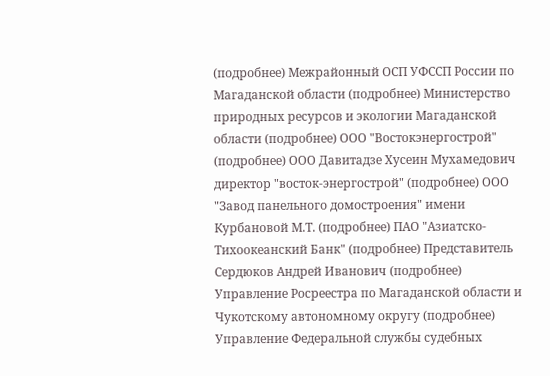(подробнее) Межрайонный ОСП УФССП России по Магаданской области (подробнее) Министерство природных ресурсов и экологии Магаданской области (подробнее) ООО "Востокэнергострой" (подробнее) ООО Давитадзе Хусеин Мухамедович директор "восток-энергострой" (подробнее) ООО "Завод панельного домостроения" имени Курбановой М.Т. (подробнее) ПАО "Азиатско-Тихоокеанский Банк" (подробнее) Представитель Сердюков Андрей Иванович (подробнее) Управление Росреестра по Магаданской области и Чукотскому автономному округу (подробнее) Управление Федеральной службы судебных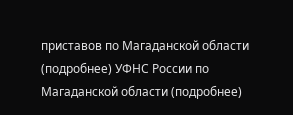приставов по Магаданской области (подробнее) УФНС России по Магаданской области (подробнее)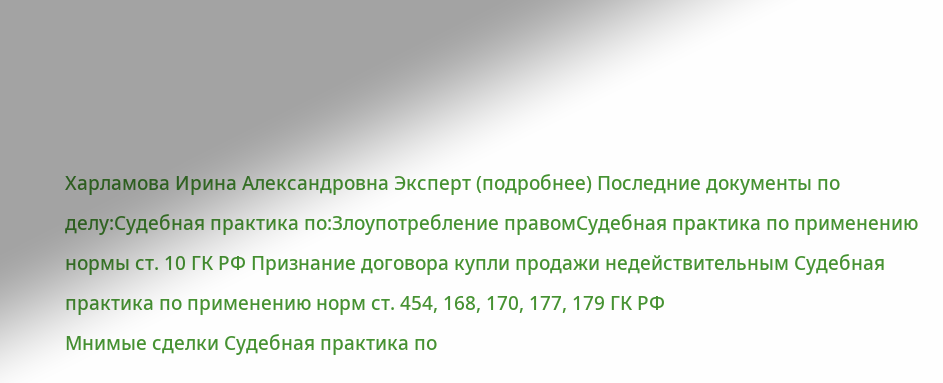Харламова Ирина Александровна Эксперт (подробнее) Последние документы по делу:Судебная практика по:Злоупотребление правомСудебная практика по применению нормы ст. 10 ГК РФ Признание договора купли продажи недействительным Судебная практика по применению норм ст. 454, 168, 170, 177, 179 ГК РФ
Мнимые сделки Судебная практика по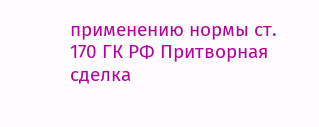применению нормы ст. 170 ГК РФ Притворная сделка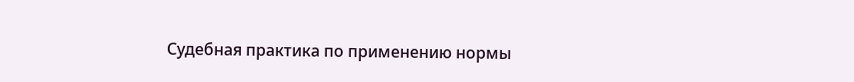Судебная практика по применению нормы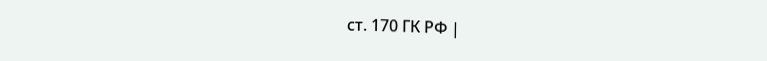ст. 170 ГК РФ |